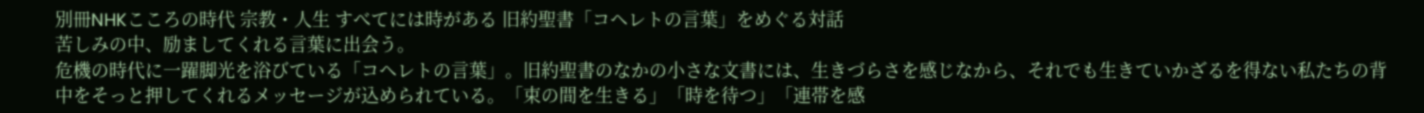別冊NHKこころの時代 宗教・人生 すべてには時がある 旧約聖書「コヘレトの言葉」をめぐる対話
苦しみの中、励ましてくれる言葉に出会う。
危機の時代に一躍脚光を浴びている「コヘレトの言葉」。旧約聖書のなかの小さな文書には、生きづらさを感じなから、それでも生きていかざるを得ない私たちの背中をそっと押してくれるメッセージが込められている。「束の間を生きる」「時を待つ」「連帯を感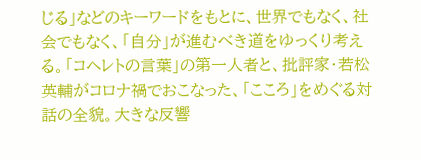じる」などのキーワードをもとに、世界でもなく、社会でもなく、「自分」が進むべき道をゆっくり考える。「コヘレトの言葉」の第一人者と、批評家・若松英輔がコロナ禍でおこなった、「こころ」をめぐる対話の全貌。大きな反響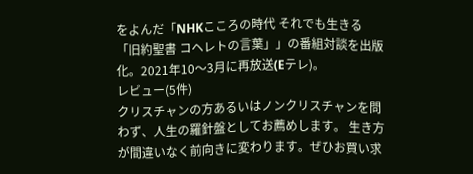をよんだ「NHKこころの時代 それでも生きる 「旧約聖書 コヘレトの言葉」」の番組対談を出版化。2021年10〜3月に再放送(Eテレ)。
レビュー(5件)
クリスチャンの方あるいはノンクリスチャンを問わず、人生の羅針盤としてお薦めします。 生き方が間違いなく前向きに変わります。ぜひお買い求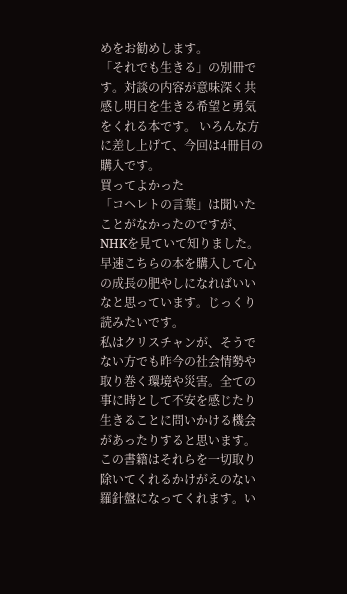めをお勧めします。
「それでも生きる」の別冊です。対談の内容が意味深く共感し明日を生きる希望と勇気をくれる本です。 いろんな方に差し上げて、今回は4冊目の購入です。
買ってよかった
「コヘレトの言葉」は聞いたことがなかったのですが、NHKを見ていて知りました。早速こちらの本を購入して心の成長の肥やしになればいいなと思っています。じっくり読みたいです。
私はクリスチャンが、そうでない方でも昨今の社会情勢や取り巻く環境や災害。全ての事に時として不安を感じたり生きることに問いかける機会があったりすると思います。この書籍はそれらを一切取り除いてくれるかけがえのない羅針盤になってくれます。い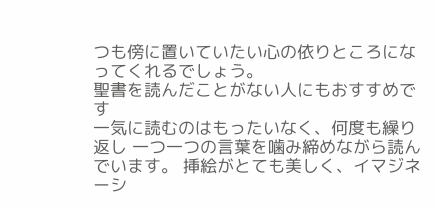つも傍に置いていたい心の依りところになってくれるでしょう。
聖書を読んだことがない人にもおすすめです
一気に読むのはもったいなく、何度も繰り返し 一つ一つの言葉を噛み締めながら読んでいます。 挿絵がとても美しく、イマジネーシ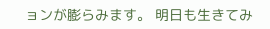ョンが膨らみます。 明日も生きてみ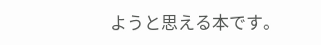ようと思える本です。